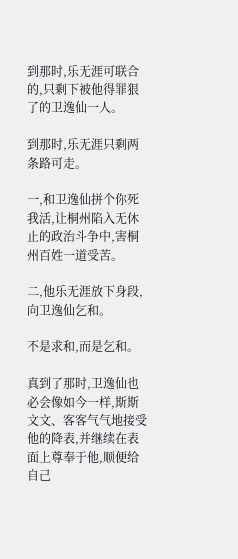到那时,乐无涯可联合的,只剩下被他得罪狠了的卫逸仙一人。

到那时,乐无涯只剩两条路可走。

一,和卫逸仙拼个你死我活,让桐州陷入无休止的政治斗争中,害桐州百姓一道受苦。

二,他乐无涯放下身段,向卫逸仙乞和。

不是求和,而是乞和。

真到了那时,卫逸仙也必会像如今一样,斯斯文文、客客气气地接受他的降表,并继续在表面上尊奉于他,顺便给自己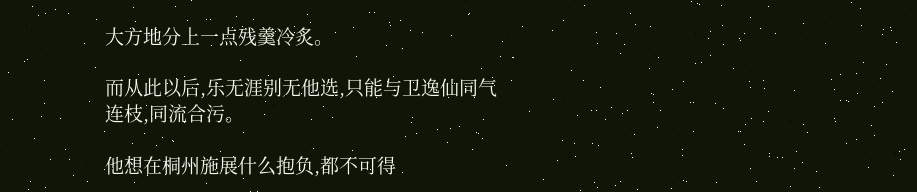大方地分上一点残羹冷炙。

而从此以后,乐无涯别无他选,只能与卫逸仙同气连枝,同流合污。

他想在桐州施展什么抱负,都不可得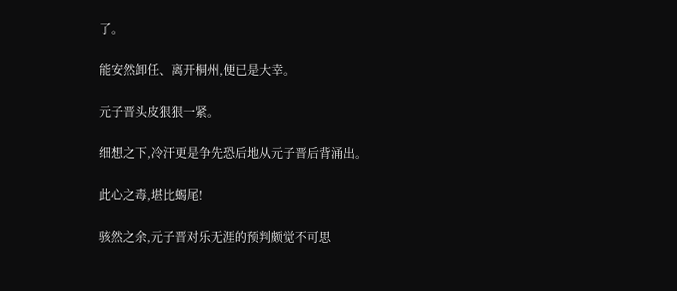了。

能安然卸任、离开桐州,便已是大幸。

元子晋头皮狠狠一紧。

细想之下,冷汗更是争先恐后地从元子晋后背涌出。

此心之毒,堪比蝎尾!

骇然之余,元子晋对乐无涯的预判颇觉不可思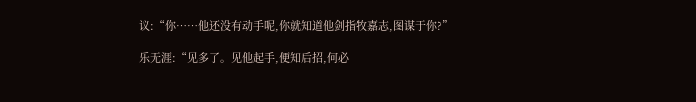议:“你……他还没有动手呢,你就知道他剑指牧嘉志,图谋于你?”

乐无涯:“见多了。见他起手,便知后招,何必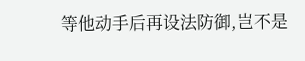等他动手后再设法防御,岂不是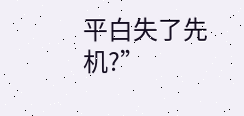平白失了先机?”